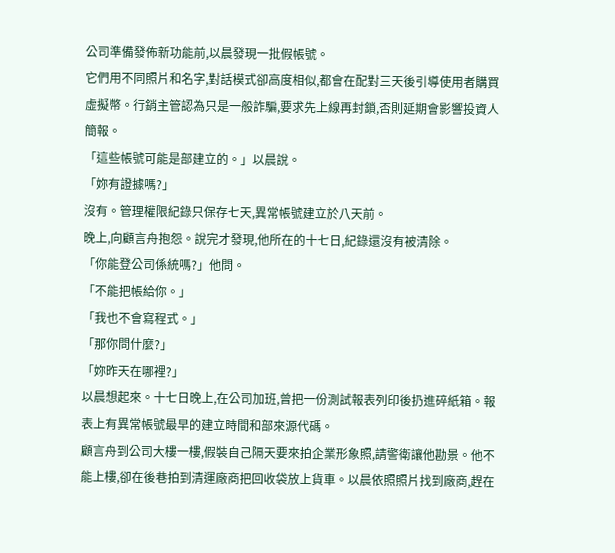公司準備發佈新功能前,以晨發現一批假帳號。
它們用不同照片和名字,對話模式卻高度相似,都會在配對三天後引導使用者購買虛擬幣。行銷主管認為只是一般詐騙,要求先上線再封鎖,否則延期會影響投資人簡報。
「這些帳號可能是部建立的。」以晨說。
「妳有證據嗎?」
沒有。管理權限紀錄只保存七天,異常帳號建立於八天前。
晚上,向顧言舟抱怨。說完才發現,他所在的十七日,紀錄還沒有被清除。
「你能登公司係統嗎?」他問。
「不能把帳給你。」
「我也不會寫程式。」
「那你問什麼?」
「妳昨天在哪裡?」
以晨想起來。十七日晚上,在公司加班,曾把一份測試報表列印後扔進碎紙箱。報表上有異常帳號最早的建立時間和部來源代碼。
顧言舟到公司大樓一樓,假裝自己隔天要來拍企業形象照,請警衛讓他勘景。他不能上樓,卻在後巷拍到清運廠商把回收袋放上貨車。以晨依照照片找到廠商,趕在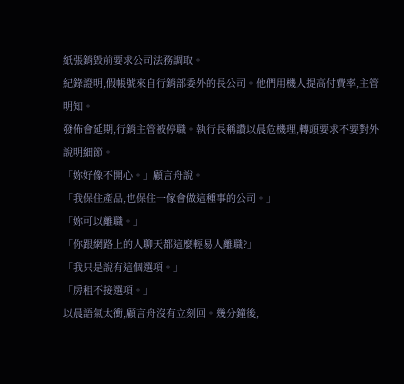紙張銷毀前要求公司法務調取。
紀錄證明,假帳號來自行銷部委外的長公司。他們用機人提高付費率,主管明知。
發佈會延期,行銷主管被停職。執行長稱讚以晨危機理,轉頭要求不要對外說明細節。
「妳好像不開心。」顧言舟說。
「我保住產品,也保住一傢會做這種事的公司。」
「妳可以離職。」
「你跟網路上的人聊天都這麼輕易人離職?」
「我只是說有這個選項。」
「房租不接選項。」
以晨語氣太衝,顧言舟沒有立刻回。幾分鐘後,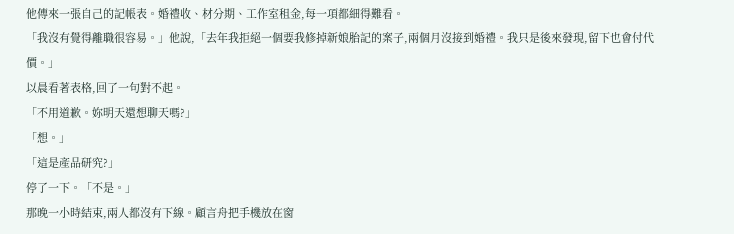他傳來一張自己的記帳表。婚禮收、材分期、工作室租金,每一項都細得難看。
「我沒有覺得離職很容易。」他說,「去年我拒絕一個要我修掉新娘胎記的案子,兩個月沒接到婚禮。我只是後來發現,留下也會付代價。」
以晨看著表格,回了一句對不起。
「不用道歉。妳明天還想聊天嗎?」
「想。」
「這是產品研究?」
停了一下。「不是。」
那晚一小時結束,兩人都沒有下線。顧言舟把手機放在窗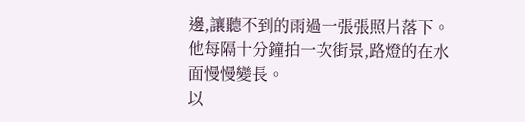邊,讓聽不到的雨過一張張照片落下。他每隔十分鐘拍一次街景,路燈的在水面慢慢變長。
以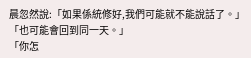晨忽然說:「如果係統修好,我們可能就不能說話了。」
「也可能會回到同一天。」
「你怎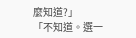麼知道?」
「不知道。選一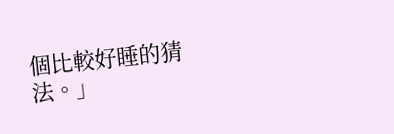個比較好睡的猜法。」